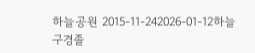하늘공원 2015-11-242026-01-12하늘구경졸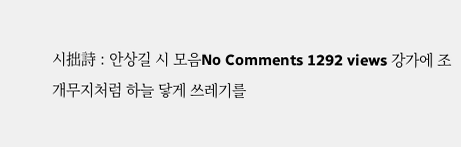시拙詩 : 안상길 시 모음No Comments 1292 views 강가에 조개무지처럼 하늘 닿게 쓰레기를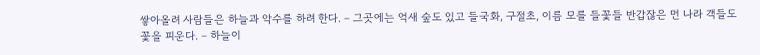쌓아올려 사람들은 하늘과 악수를 하려 한다. – 그곳에는 억새 숲도 있고 들국화, 구절초, 이름 모를 들꽃들 반갑잖은 먼 나라 객들도 꽃을 피운다. – 하늘이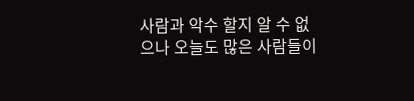사람과 악수 할지 알 수 없으나 오늘도 많은 사람들이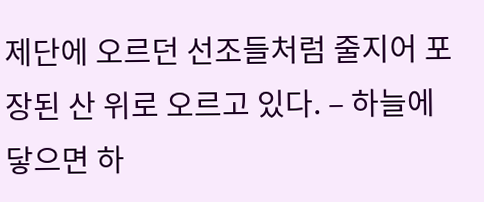제단에 오르던 선조들처럼 줄지어 포장된 산 위로 오르고 있다. – 하늘에 닿으면 하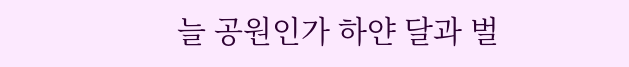늘 공원인가 하얀 달과 벌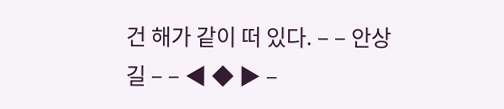건 해가 같이 떠 있다. – – 안상길 – – ◀ ◆ ▶ –